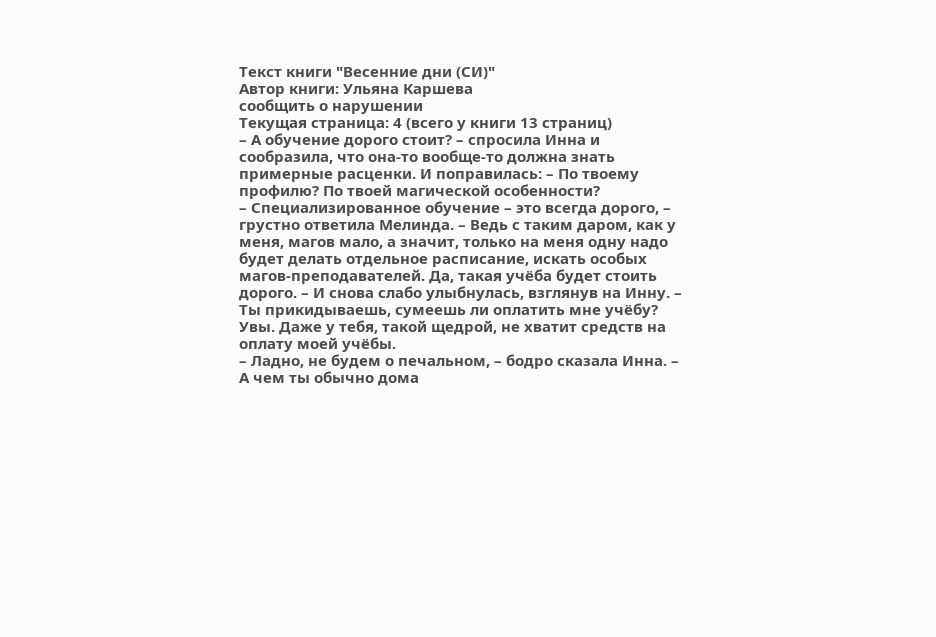Текст книги "Весенние дни (СИ)"
Автор книги: Ульяна Каршева
сообщить о нарушении
Текущая страница: 4 (всего у книги 13 страниц)
– А обучение дорого стоит? – спросила Инна и сообразила, что она-то вообще-то должна знать примерные расценки. И поправилась: – По твоему профилю? По твоей магической особенности?
– Специализированное обучение – это всегда дорого, – грустно ответила Мелинда. – Ведь с таким даром, как у меня, магов мало, а значит, только на меня одну надо будет делать отдельное расписание, искать особых магов-преподавателей. Да, такая учёба будет стоить дорого. – И снова слабо улыбнулась, взглянув на Инну. – Ты прикидываешь, сумеешь ли оплатить мне учёбу? Увы. Даже у тебя, такой щедрой, не хватит средств на оплату моей учёбы.
– Ладно, не будем о печальном, – бодро сказала Инна. – А чем ты обычно дома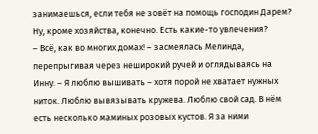занимаешься, если тебя не зовёт на помощь господин Дарем? Ну, кроме хозяйства, конечно. Есть какие-то увлечения?
– Всё, как во многих домах! – засмеялась Мелинда, перепрыгивая через неширокий ручей и оглядываясь на Инну. – Я люблю вышивать – хотя порой не хватает нужных ниток. Люблю вывязывать кружева. Люблю свой сад. В нём есть несколько маминых розовых кустов. Я за ними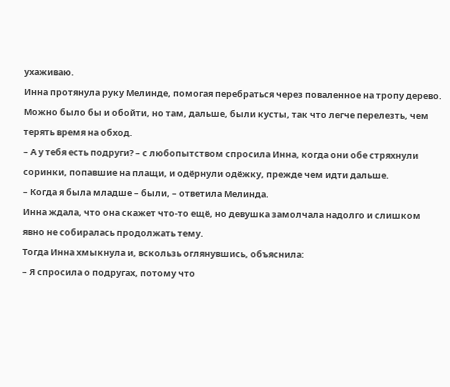ухаживаю.
Инна протянула руку Мелинде, помогая перебраться через поваленное на тропу дерево. Можно было бы и обойти, но там, дальше, были кусты, так что легче перелезть, чем терять время на обход.
– А у тебя есть подруги? – с любопытством спросила Инна, когда они обе стряхнули соринки, попавшие на плащи, и одёрнули одёжку, прежде чем идти дальше.
– Когда я была младше – были, – ответила Мелинда.
Инна ждала, что она скажет что-то ещё, но девушка замолчала надолго и слишком явно не собиралась продолжать тему.
Тогда Инна хмыкнула и, вскользь оглянувшись, объяснила:
– Я спросила о подругах, потому что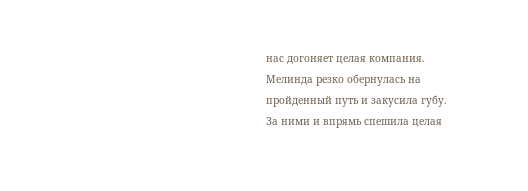нас догоняет целая компания.
Мелинда резко обернулась на пройденный путь и закусила губу.
За ними и впрямь спешила целая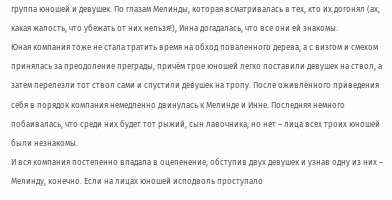группа юношей и девушек. По глазам Мелинды, которая всматривалась в тех, кто их догонял (ах, какая жалость, что убежать от них нельзя!), Инна догадалась, что все они ей знакомы.
Юная компания тоже не стала тратить время на обход поваленного дерева, а с визгом и смехом принялась за преодоление преграды, причём трое юношей легко поставили девушек на ствол, а затем перелезли тот ствол сами и спустили девушек на тропу. После оживлённого приведения себя в порядок компания немедленно двинулась к Мелинде и Инне. Последняя немного побаивалась, что среди них будет тот рыжий, сын лавочника, но нет – лица всех троих юношей были незнакомы.
И вся компания постепенно впадала в оцепенение, обступив двух девушек и узнав одну из них – Мелинду, конечно. Если на лицах юношей исподволь проступало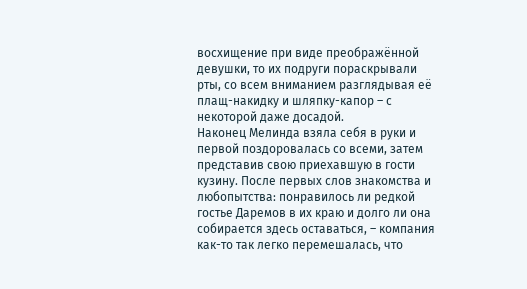восхищение при виде преображённой девушки, то их подруги пораскрывали рты, со всем вниманием разглядывая её плащ-накидку и шляпку-капор – с некоторой даже досадой.
Наконец Мелинда взяла себя в руки и первой поздоровалась со всеми, затем представив свою приехавшую в гости кузину. После первых слов знакомства и любопытства: понравилось ли редкой гостье Даремов в их краю и долго ли она собирается здесь оставаться, – компания как-то так легко перемешалась, что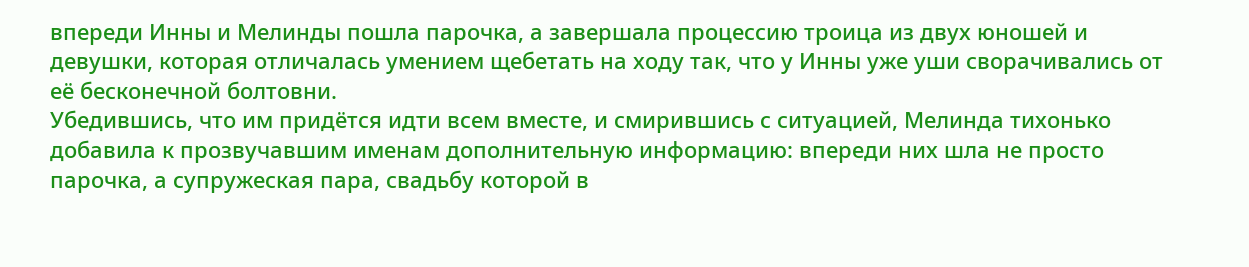впереди Инны и Мелинды пошла парочка, а завершала процессию троица из двух юношей и девушки, которая отличалась умением щебетать на ходу так, что у Инны уже уши сворачивались от её бесконечной болтовни.
Убедившись, что им придётся идти всем вместе, и смирившись с ситуацией, Мелинда тихонько добавила к прозвучавшим именам дополнительную информацию: впереди них шла не просто парочка, а супружеская пара, свадьбу которой в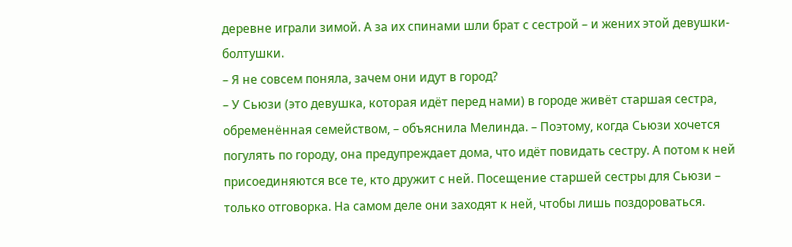деревне играли зимой. А за их спинами шли брат с сестрой – и жених этой девушки-болтушки.
– Я не совсем поняла, зачем они идут в город?
– У Сьюзи (это девушка, которая идёт перед нами) в городе живёт старшая сестра, обременённая семейством, – объяснила Мелинда. – Поэтому, когда Сьюзи хочется погулять по городу, она предупреждает дома, что идёт повидать сестру. А потом к ней присоединяются все те, кто дружит с ней. Посещение старшей сестры для Сьюзи – только отговорка. На самом деле они заходят к ней, чтобы лишь поздороваться.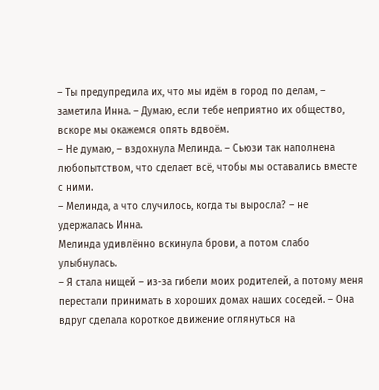– Ты предупредила их, что мы идём в город по делам, – заметила Инна. – Думаю, если тебе неприятно их общество, вскоре мы окажемся опять вдвоём.
– Не думаю, – вздохнула Мелинда. – Сьюзи так наполнена любопытством, что сделает всё, чтобы мы оставались вместе с ними.
– Мелинда, а что случилось, когда ты выросла? – не удержалась Инна.
Мелинда удивлённо вскинула брови, а потом слабо улыбнулась.
– Я стала нищей – из-за гибели моих родителей, а потому меня перестали принимать в хороших домах наших соседей. – Она вдруг сделала короткое движение оглянуться на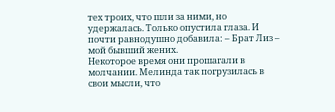тех троих, что шли за ними, но удержалась. Только опустила глаза. И почти равнодушно добавила: – Брат Лиз – мой бывший жених.
Некоторое время они прошагали в молчании. Мелинда так погрузилась в свои мысли, что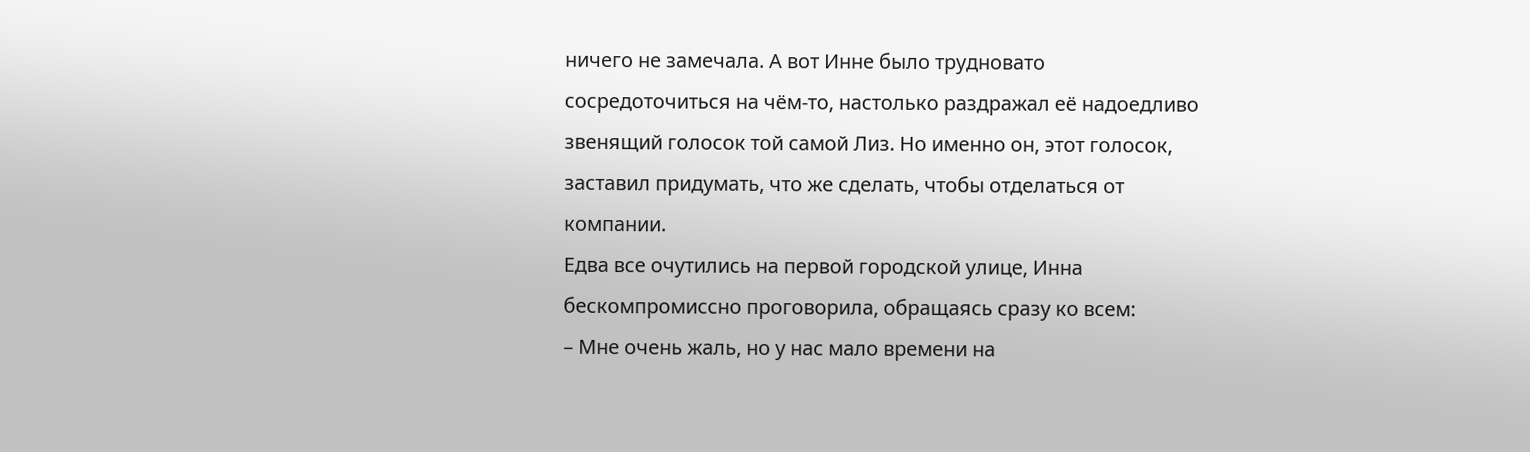ничего не замечала. А вот Инне было трудновато сосредоточиться на чём-то, настолько раздражал её надоедливо звенящий голосок той самой Лиз. Но именно он, этот голосок, заставил придумать, что же сделать, чтобы отделаться от компании.
Едва все очутились на первой городской улице, Инна бескомпромиссно проговорила, обращаясь сразу ко всем:
– Мне очень жаль, но у нас мало времени на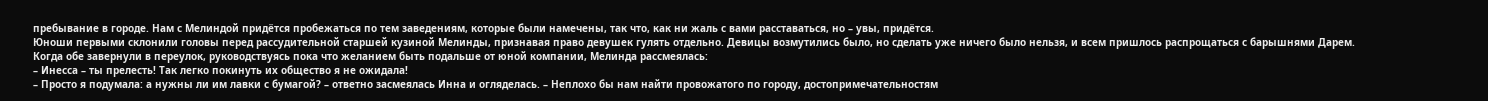пребывание в городе. Нам с Мелиндой придётся пробежаться по тем заведениям, которые были намечены, так что, как ни жаль с вами расставаться, но – увы, придётся.
Юноши первыми склонили головы перед рассудительной старшей кузиной Мелинды, признавая право девушек гулять отдельно. Девицы возмутились было, но сделать уже ничего было нельзя, и всем пришлось распрощаться с барышнями Дарем.
Когда обе завернули в переулок, руководствуясь пока что желанием быть подальше от юной компании, Мелинда рассмеялась:
– Инесса – ты прелесть! Так легко покинуть их общество я не ожидала!
– Просто я подумала: а нужны ли им лавки с бумагой? – ответно засмеялась Инна и огляделась. – Неплохо бы нам найти провожатого по городу, достопримечательностям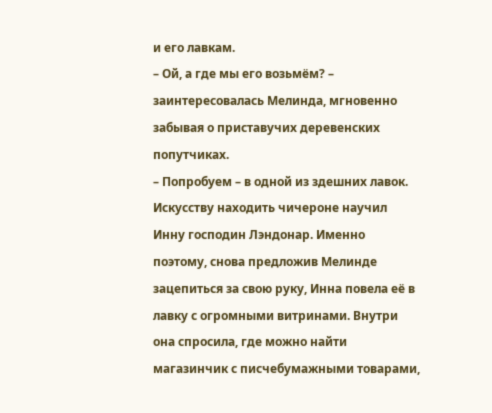и его лавкам.
– Ой, а где мы его возьмём? – заинтересовалась Мелинда, мгновенно забывая о приставучих деревенских попутчиках.
– Попробуем – в одной из здешних лавок.
Искусству находить чичероне научил Инну господин Лэндонар. Именно поэтому, снова предложив Мелинде зацепиться за свою руку, Инна повела её в лавку с огромными витринами. Внутри она спросила, где можно найти магазинчик с писчебумажными товарами,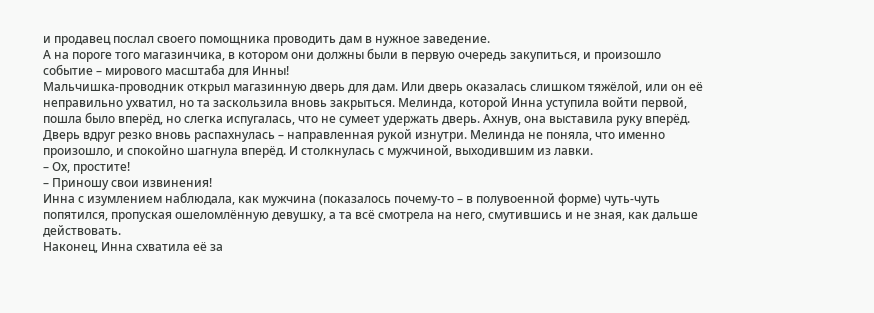и продавец послал своего помощника проводить дам в нужное заведение.
А на пороге того магазинчика, в котором они должны были в первую очередь закупиться, и произошло событие – мирового масштаба для Инны!
Мальчишка-проводник открыл магазинную дверь для дам. Или дверь оказалась слишком тяжёлой, или он её неправильно ухватил, но та заскользила вновь закрыться. Мелинда, которой Инна уступила войти первой, пошла было вперёд, но слегка испугалась, что не сумеет удержать дверь. Ахнув, она выставила руку вперёд. Дверь вдруг резко вновь распахнулась – направленная рукой изнутри. Мелинда не поняла, что именно произошло, и спокойно шагнула вперёд. И столкнулась с мужчиной, выходившим из лавки.
– Ох, простите!
– Приношу свои извинения!
Инна с изумлением наблюдала, как мужчина (показалось почему-то – в полувоенной форме) чуть-чуть попятился, пропуская ошеломлённую девушку, а та всё смотрела на него, смутившись и не зная, как дальше действовать.
Наконец, Инна схватила её за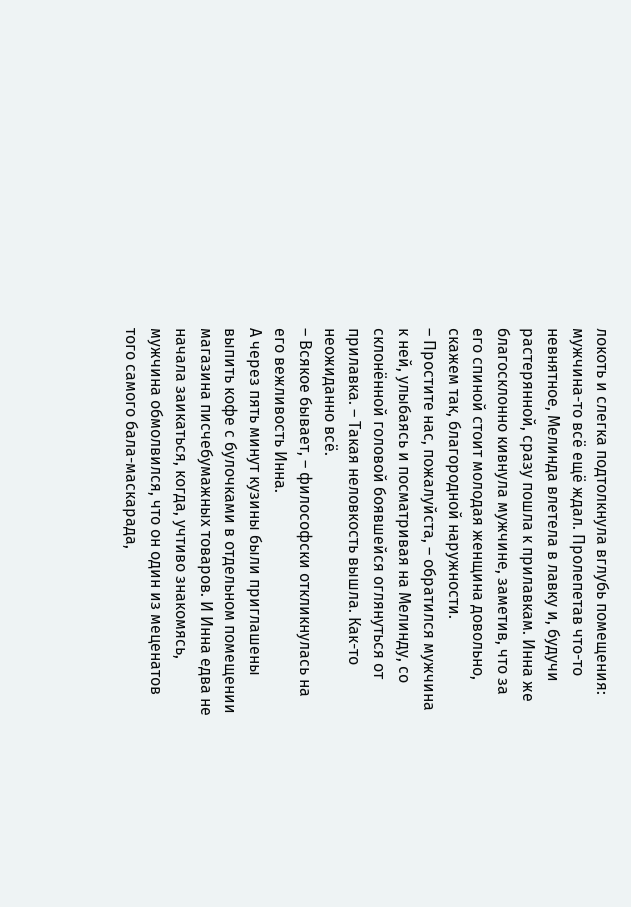локоть и слегка подтолкнула вглубь помещения: мужчина-то всё ещё ждал. Пролепетав что-то невнятное, Мелинда влетела в лавку и, будучи растерянной, сразу пошла к прилавкам. Инна же благосклонно кивнула мужчине, заметив, что за его спиной стоит молодая женщина довольно, скажем так, благородной наружности.
– Простите нас, пожалуйста, – обратился мужчина к ней, улыбаясь и посматривая на Мелинду, со склонённой головой боявшейся оглянуться от прилавка. – Такая неловкость вышла. Как-то неожиданно всё.
– Всякое бывает, – философски откликнулась на его вежливость Инна.
А через пять минут кузины были приглашены выпить кофе с булочками в отдельном помещении магазина писчебумажных товаров. И Инна едва не начала заикаться, когда, учтиво знакомясь, мужчина обмолвился, что он один из меценатов того самого бала-маскарада,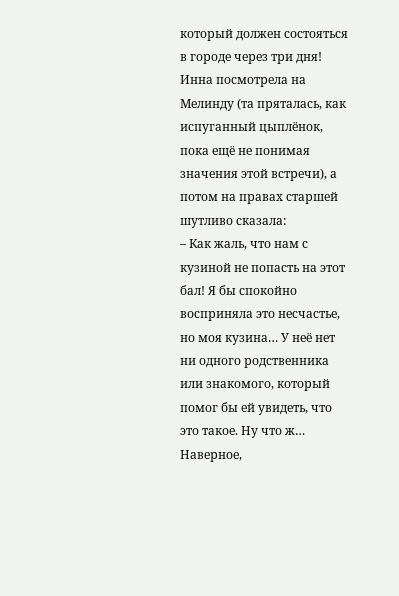который должен состояться в городе через три дня!
Инна посмотрела на Мелинду (та пряталась, как испуганный цыплёнок, пока ещё не понимая значения этой встречи), а потом на правах старшей шутливо сказала:
– Как жаль, что нам с кузиной не попасть на этот бал! Я бы спокойно восприняла это несчастье, но моя кузина… У неё нет ни одного родственника или знакомого, который помог бы ей увидеть, что это такое. Ну что ж… Наверное,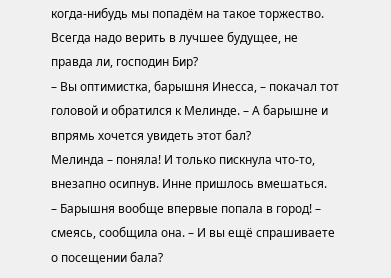когда-нибудь мы попадём на такое торжество. Всегда надо верить в лучшее будущее, не правда ли, господин Бир?
– Вы оптимистка, барышня Инесса, – покачал тот головой и обратился к Мелинде. – А барышне и впрямь хочется увидеть этот бал?
Мелинда – поняла! И только пискнула что-то, внезапно осипнув. Инне пришлось вмешаться.
– Барышня вообще впервые попала в город! – смеясь, сообщила она. – И вы ещё спрашиваете о посещении бала?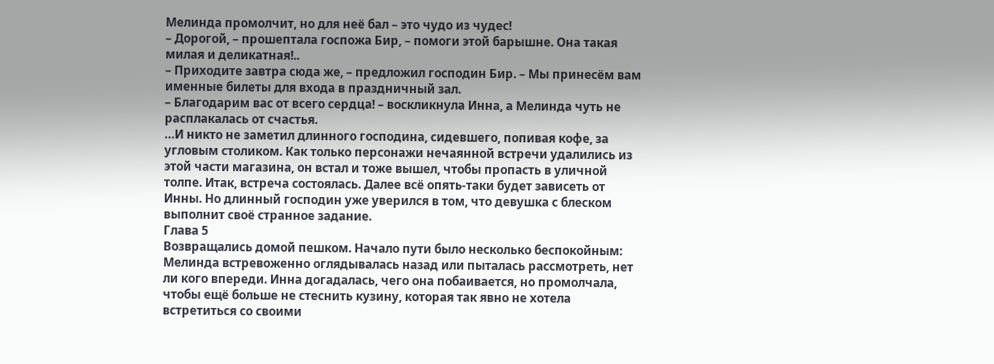Мелинда промолчит, но для неё бал – это чудо из чудес!
– Дорогой, – прошептала госпожа Бир, – помоги этой барышне. Она такая милая и деликатная!..
– Приходите завтра сюда же, – предложил господин Бир. – Мы принесём вам именные билеты для входа в праздничный зал.
– Благодарим вас от всего сердца! – воскликнула Инна, а Мелинда чуть не расплакалась от счастья.
…И никто не заметил длинного господина, сидевшего, попивая кофе, за угловым столиком. Как только персонажи нечаянной встречи удалились из этой части магазина, он встал и тоже вышел, чтобы пропасть в уличной толпе. Итак, встреча состоялась. Далее всё опять-таки будет зависеть от Инны. Но длинный господин уже уверился в том, что девушка с блеском выполнит своё странное задание.
Глава 5
Возвращались домой пешком. Начало пути было несколько беспокойным: Мелинда встревоженно оглядывалась назад или пыталась рассмотреть, нет ли кого впереди. Инна догадалась, чего она побаивается, но промолчала, чтобы ещё больше не стеснить кузину, которая так явно не хотела встретиться со своими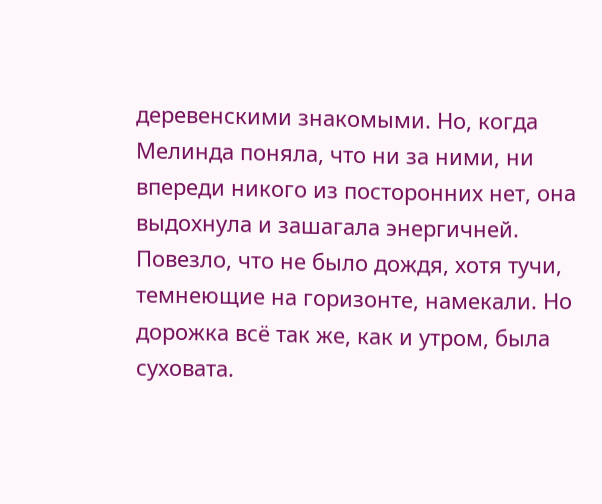деревенскими знакомыми. Но, когда Мелинда поняла, что ни за ними, ни впереди никого из посторонних нет, она выдохнула и зашагала энергичней.
Повезло, что не было дождя, хотя тучи, темнеющие на горизонте, намекали. Но дорожка всё так же, как и утром, была суховата.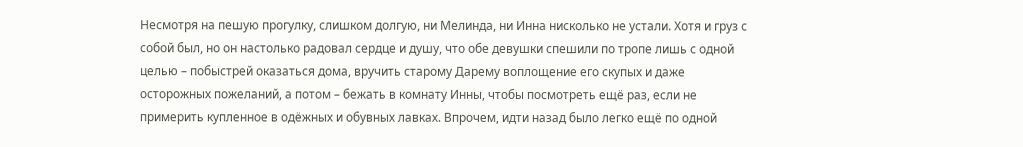Несмотря на пешую прогулку, слишком долгую, ни Мелинда, ни Инна нисколько не устали. Хотя и груз с собой был, но он настолько радовал сердце и душу, что обе девушки спешили по тропе лишь с одной целью – побыстрей оказаться дома, вручить старому Дарему воплощение его скупых и даже осторожных пожеланий, а потом – бежать в комнату Инны, чтобы посмотреть ещё раз, если не примерить купленное в одёжных и обувных лавках. Впрочем, идти назад было легко ещё по одной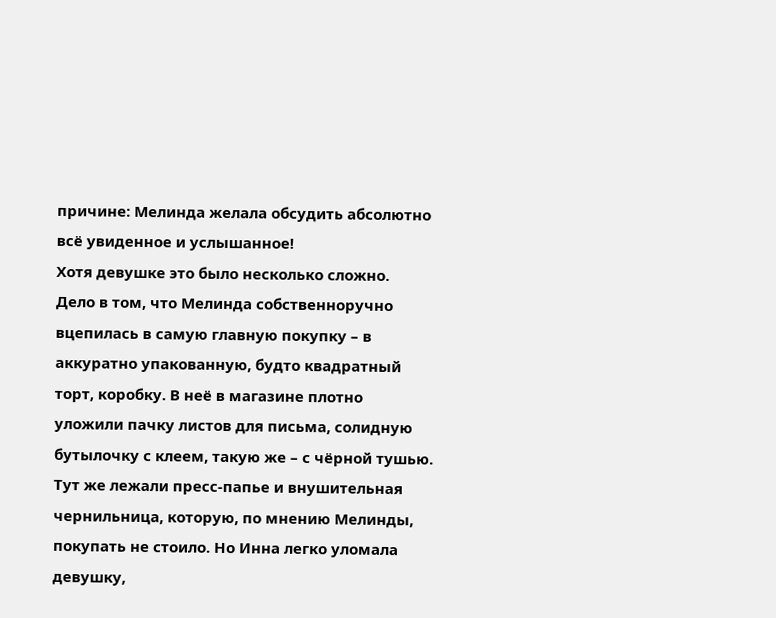причине: Мелинда желала обсудить абсолютно всё увиденное и услышанное!
Хотя девушке это было несколько сложно.
Дело в том, что Мелинда собственноручно вцепилась в самую главную покупку – в аккуратно упакованную, будто квадратный торт, коробку. В неё в магазине плотно уложили пачку листов для письма, солидную бутылочку с клеем, такую же – с чёрной тушью. Тут же лежали пресс-папье и внушительная чернильница, которую, по мнению Мелинды, покупать не стоило. Но Инна легко уломала девушку,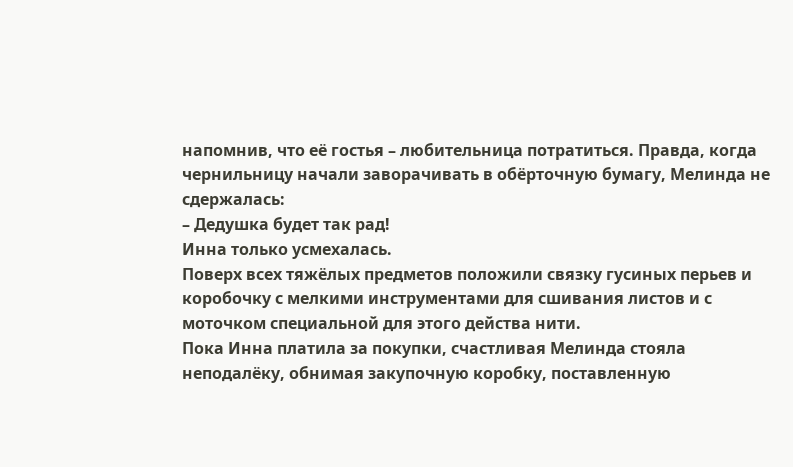напомнив, что её гостья – любительница потратиться. Правда, когда чернильницу начали заворачивать в обёрточную бумагу, Мелинда не сдержалась:
– Дедушка будет так рад!
Инна только усмехалась.
Поверх всех тяжёлых предметов положили связку гусиных перьев и коробочку с мелкими инструментами для сшивания листов и с моточком специальной для этого действа нити.
Пока Инна платила за покупки, счастливая Мелинда стояла неподалёку, обнимая закупочную коробку, поставленную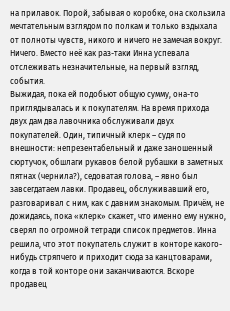на прилавок. Порой, забывая о коробке, она скользила мечтательным взглядом по полкам и только вздыхала от полноты чувств, никого и ничего не замечая вокруг.
Ничего. Вместо неё как раз-таки Инна успевала отслеживать незначительные, на первый взгляд, события.
Выжидая, пока ей подобьют общую сумму, она-то приглядывалась и к покупателям. На время прихода двух дам два лавочника обслуживали двух покупателей. Один, типичный клерк – судя по внешности: непрезентабельный и даже заношенный сюртучок, обшлаги рукавов белой рубашки в заметных пятнах (чернила?), седоватая голова, – явно был завсегдатаем лавки. Продавец, обслуживавший его, разговаривал с ним, как с давним знакомым. Причём, не дожидаясь, пока «клерк» скажет, что именно ему нужно, сверял по огромной тетради список предметов. Инна решила, что этот покупатель служит в конторе какого-нибудь стряпчего и приходит сюда за канцтоварами, когда в той конторе они заканчиваются. Вскоре продавец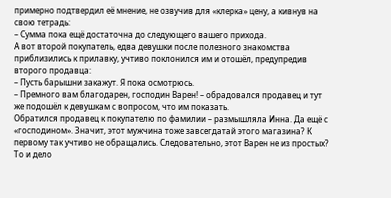примерно подтвердил её мнение, не озвучив для «клерка» цену, а кивнув на свою тетрадь:
– Сумма пока ещё достаточна до следующего вашего прихода.
А вот второй покупатель, едва девушки после полезного знакомства приблизились к прилавку, учтиво поклонился им и отошёл, предупредив второго продавца:
– Пусть барышни закажут. Я пока осмотрюсь.
– Премного вам благодарен, господин Варен! – обрадовался продавец и тут же подошёл к девушкам с вопросом, что им показать.
Обратился продавец к покупателю по фамилии – размышляла Инна. Да ещё с «господином». Значит, этот мужчина тоже завсегдатай этого магазина? К первому так учтиво не обращались. Следовательно, этот Варен не из простых?
То и дело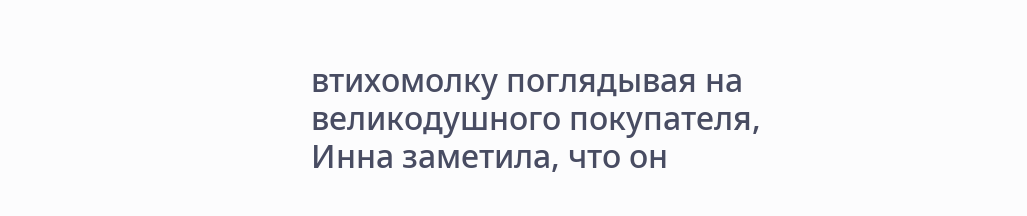втихомолку поглядывая на великодушного покупателя, Инна заметила, что он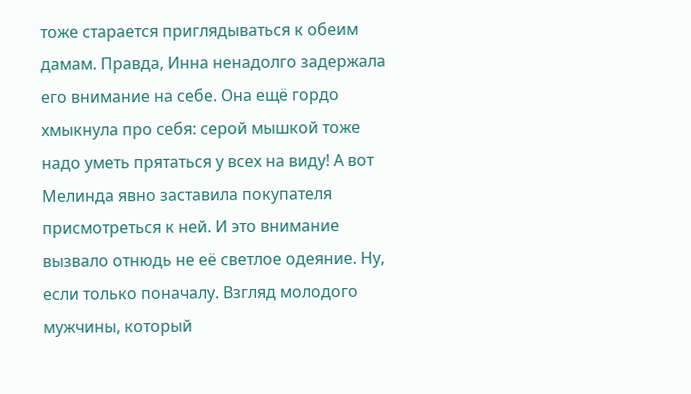тоже старается приглядываться к обеим дамам. Правда, Инна ненадолго задержала его внимание на себе. Она ещё гордо хмыкнула про себя: серой мышкой тоже надо уметь прятаться у всех на виду! А вот Мелинда явно заставила покупателя присмотреться к ней. И это внимание вызвало отнюдь не её светлое одеяние. Ну, если только поначалу. Взгляд молодого мужчины, который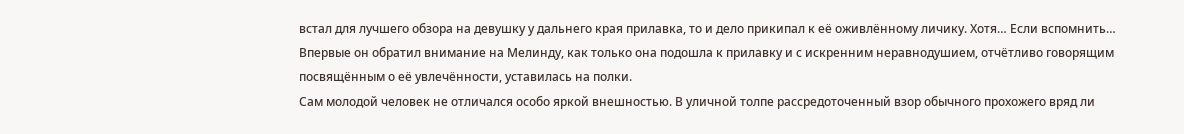встал для лучшего обзора на девушку у дальнего края прилавка, то и дело прикипал к её оживлённому личику. Хотя… Если вспомнить… Впервые он обратил внимание на Мелинду, как только она подошла к прилавку и с искренним неравнодушием, отчётливо говорящим посвящённым о её увлечённости, уставилась на полки.
Сам молодой человек не отличался особо яркой внешностью. В уличной толпе рассредоточенный взор обычного прохожего вряд ли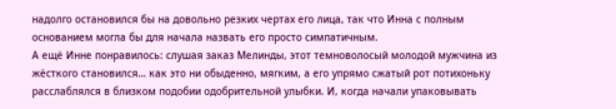надолго остановился бы на довольно резких чертах его лица, так что Инна с полным основанием могла бы для начала назвать его просто симпатичным.
А ещё Инне понравилось: слушая заказ Мелинды, этот темноволосый молодой мужчина из жёсткого становился… как это ни обыденно, мягким, а его упрямо сжатый рот потихоньку расслаблялся в близком подобии одобрительной улыбки. И, когда начали упаковывать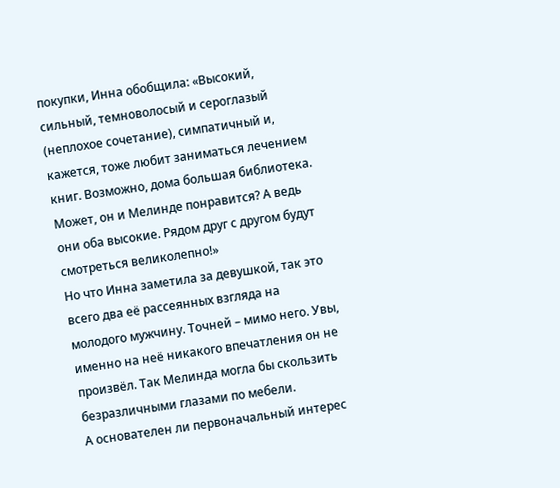покупки, Инна обобщила: «Высокий, сильный, темноволосый и сероглазый (неплохое сочетание), симпатичный и, кажется, тоже любит заниматься лечением книг. Возможно, дома большая библиотека. Может, он и Мелинде понравится? А ведь они оба высокие. Рядом друг с другом будут смотреться великолепно!»
Но что Инна заметила за девушкой, так это всего два её рассеянных взгляда на молодого мужчину. Точней – мимо него. Увы, именно на неё никакого впечатления он не произвёл. Так Мелинда могла бы скользить безразличными глазами по мебели.
А основателен ли первоначальный интерес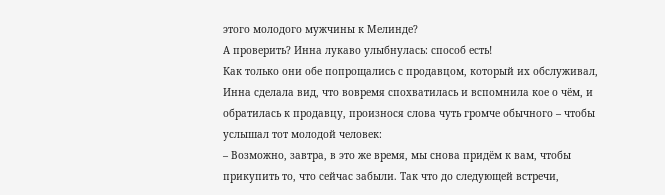этого молодого мужчины к Мелинде?
А проверить? Инна лукаво улыбнулась: способ есть!
Как только они обе попрощались с продавцом, который их обслуживал, Инна сделала вид, что вовремя спохватилась и вспомнила кое о чём, и обратилась к продавцу, произнося слова чуть громче обычного – чтобы услышал тот молодой человек:
– Возможно, завтра, в это же время, мы снова придём к вам, чтобы прикупить то, что сейчас забыли. Так что до следующей встречи,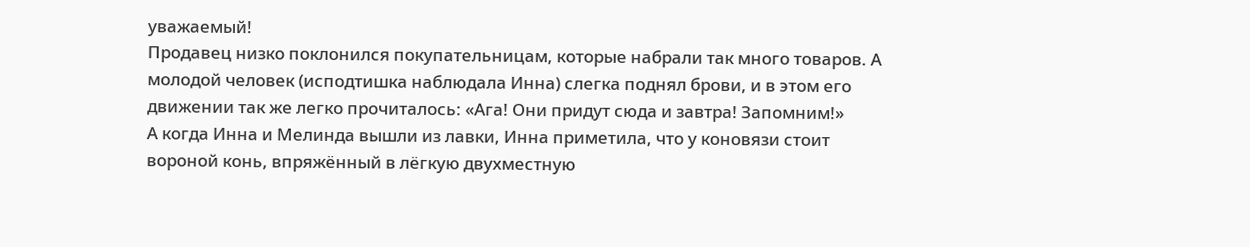уважаемый!
Продавец низко поклонился покупательницам, которые набрали так много товаров. А молодой человек (исподтишка наблюдала Инна) слегка поднял брови, и в этом его движении так же легко прочиталось: «Ага! Они придут сюда и завтра! Запомним!»
А когда Инна и Мелинда вышли из лавки, Инна приметила, что у коновязи стоит вороной конь, впряжённый в лёгкую двухместную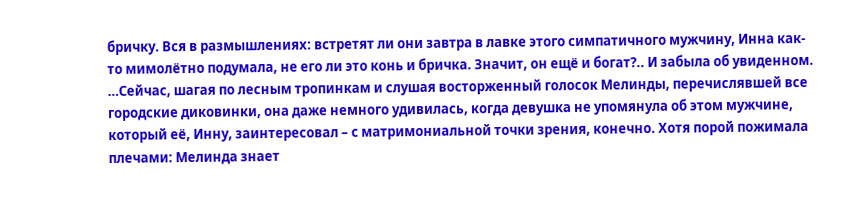бричку. Вся в размышлениях: встретят ли они завтра в лавке этого симпатичного мужчину, Инна как-то мимолётно подумала, не его ли это конь и бричка. Значит, он ещё и богат?.. И забыла об увиденном.
…Сейчас, шагая по лесным тропинкам и слушая восторженный голосок Мелинды, перечислявшей все городские диковинки, она даже немного удивилась, когда девушка не упомянула об этом мужчине, который её, Инну, заинтересовал – с матримониальной точки зрения, конечно. Хотя порой пожимала плечами: Мелинда знает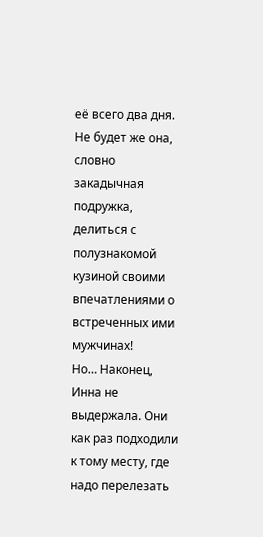её всего два дня. Не будет же она, словно закадычная подружка, делиться с полузнакомой кузиной своими впечатлениями о встреченных ими мужчинах!
Но… Наконец, Инна не выдержала. Они как раз подходили к тому месту, где надо перелезать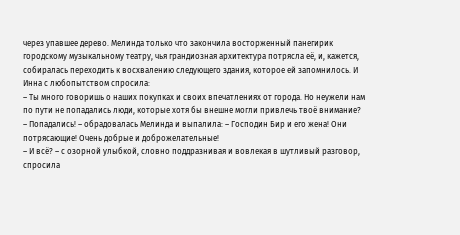через упавшее дерево. Мелинда только что закончила восторженный панегирик городскому музыкальному театру, чья грандиозная архитектура потрясла её, и, кажется, собиралась переходить к восхвалению следующего здания, которое ей запомнилось. И Инна с любопытством спросила:
– Ты много говоришь о наших покупках и своих впечатлениях от города. Но неужели нам по пути не попадались люди, которые хотя бы внешне могли привлечь твоё внимание?
– Попадались! – обрадовалась Мелинда и выпалила: – Господин Бир и его жена! Они потрясающие! Очень добрые и доброжелательные!
– И всё? – с озорной улыбкой, словно поддразнивая и вовлекая в шутливый разговор, спросила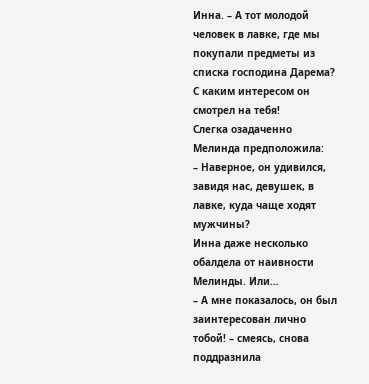Инна. – А тот молодой человек в лавке, где мы покупали предметы из списка господина Дарема? С каким интересом он смотрел на тебя!
Слегка озадаченно Мелинда предположила:
– Наверное, он удивился, завидя нас, девушек, в лавке, куда чаще ходят мужчины?
Инна даже несколько обалдела от наивности Мелинды. Или…
– А мне показалось, он был заинтересован лично тобой! – смеясь, снова поддразнила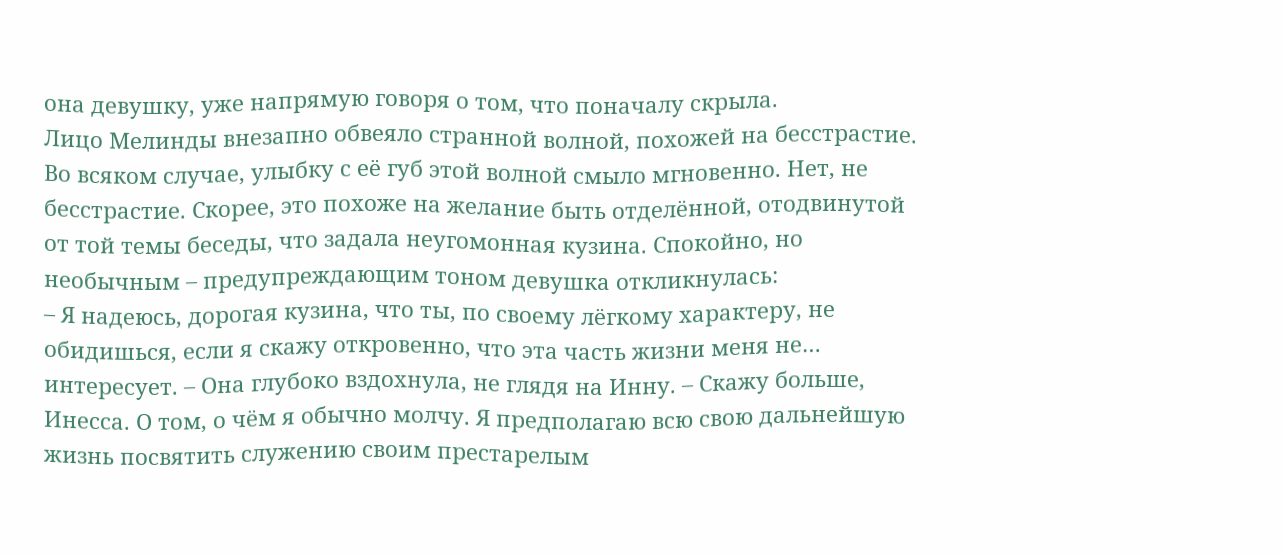она девушку, уже напрямую говоря о том, что поначалу скрыла.
Лицо Мелинды внезапно обвеяло странной волной, похожей на бесстрастие. Во всяком случае, улыбку с её губ этой волной смыло мгновенно. Нет, не бесстрастие. Скорее, это похоже на желание быть отделённой, отодвинутой от той темы беседы, что задала неугомонная кузина. Спокойно, но необычным – предупреждающим тоном девушка откликнулась:
– Я надеюсь, дорогая кузина, что ты, по своему лёгкому характеру, не обидишься, если я скажу откровенно, что эта часть жизни меня не… интересует. – Она глубоко вздохнула, не глядя на Инну. – Скажу больше, Инесса. О том, о чём я обычно молчу. Я предполагаю всю свою дальнейшую жизнь посвятить служению своим престарелым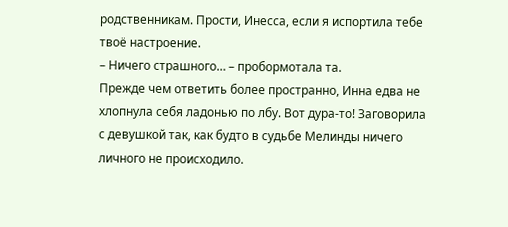родственникам. Прости, Инесса, если я испортила тебе твоё настроение.
– Ничего страшного… – пробормотала та.
Прежде чем ответить более пространно, Инна едва не хлопнула себя ладонью по лбу. Вот дура-то! Заговорила с девушкой так, как будто в судьбе Мелинды ничего личного не происходило.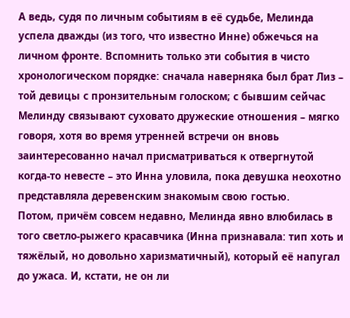А ведь, судя по личным событиям в её судьбе, Мелинда успела дважды (из того, что известно Инне) обжечься на личном фронте. Вспомнить только эти события в чисто хронологическом порядке: сначала наверняка был брат Лиз – той девицы с пронзительным голоском; с бывшим сейчас Мелинду связывают суховато дружеские отношения – мягко говоря, хотя во время утренней встречи он вновь заинтересованно начал присматриваться к отвергнутой когда-то невесте – это Инна уловила, пока девушка неохотно представляла деревенским знакомым свою гостью.
Потом, причём совсем недавно, Мелинда явно влюбилась в того светло-рыжего красавчика (Инна признавала: тип хоть и тяжёлый, но довольно харизматичный), который её напугал до ужаса. И, кстати, не он ли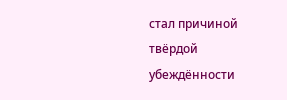стал причиной твёрдой убеждённости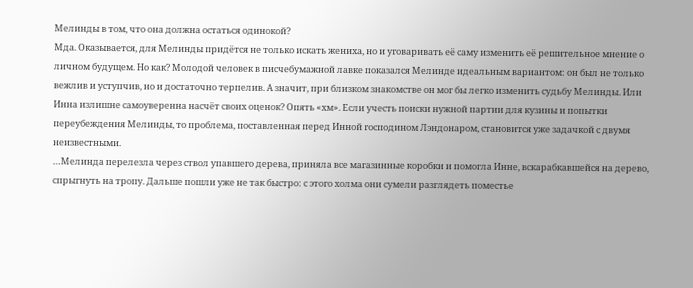Мелинды в том, что она должна остаться одинокой?
Мда. Оказывается, для Мелинды придётся не только искать жениха, но и уговаривать её саму изменить её решительное мнение о личном будущем. Но как? Молодой человек в писчебумажной лавке показался Мелинде идеальным вариантом: он был не только вежлив и уступчив, но и достаточно терпелив. А значит, при близком знакомстве он мог бы легко изменить судьбу Мелинды. Или Инна излишне самоуверенна насчёт своих оценок? Опять «хм». Если учесть поиски нужной партии для кузины и попытки переубеждения Мелинды, то проблема, поставленная перед Инной господином Лэндонаром, становится уже задачкой с двумя неизвестными.
…Мелинда перелезла через ствол упавшего дерева, приняла все магазинные коробки и помогла Инне, вскарабкавшейся на дерево, спрыгнуть на тропу. Дальше пошли уже не так быстро: с этого холма они сумели разглядеть поместье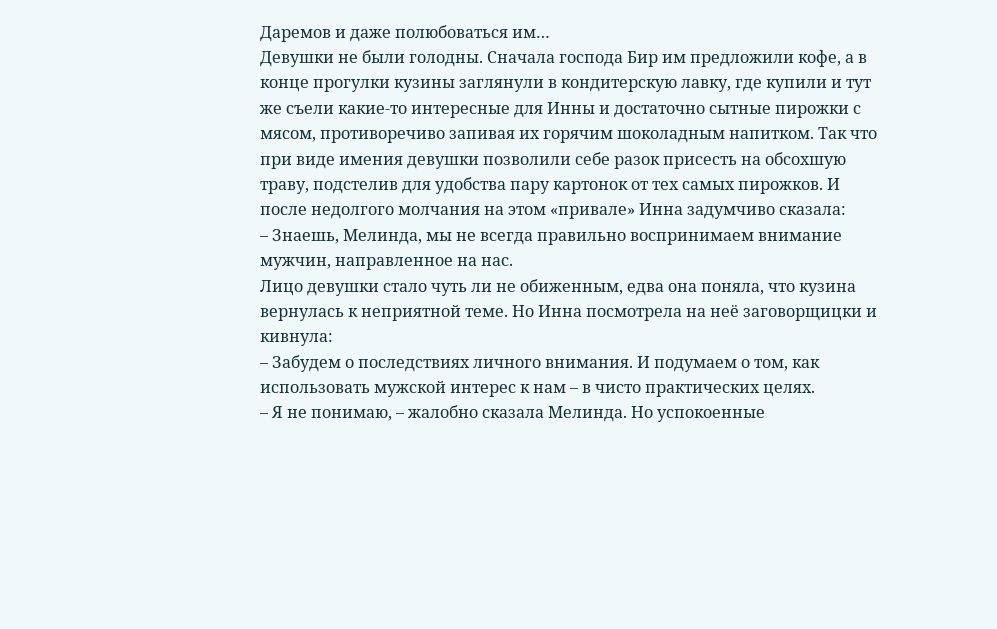Даремов и даже полюбоваться им…
Девушки не были голодны. Сначала господа Бир им предложили кофе, а в конце прогулки кузины заглянули в кондитерскую лавку, где купили и тут же съели какие-то интересные для Инны и достаточно сытные пирожки с мясом, противоречиво запивая их горячим шоколадным напитком. Так что при виде имения девушки позволили себе разок присесть на обсохшую траву, подстелив для удобства пару картонок от тех самых пирожков. И после недолгого молчания на этом «привале» Инна задумчиво сказала:
– Знаешь, Мелинда, мы не всегда правильно воспринимаем внимание мужчин, направленное на нас.
Лицо девушки стало чуть ли не обиженным, едва она поняла, что кузина вернулась к неприятной теме. Но Инна посмотрела на неё заговорщицки и кивнула:
– Забудем о последствиях личного внимания. И подумаем о том, как использовать мужской интерес к нам – в чисто практических целях.
– Я не понимаю, – жалобно сказала Мелинда. Но успокоенные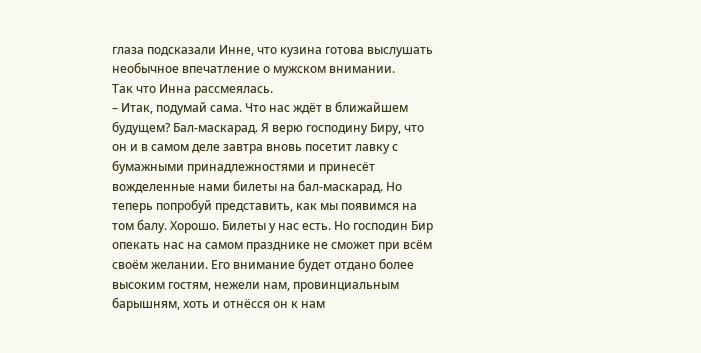глаза подсказали Инне, что кузина готова выслушать необычное впечатление о мужском внимании.
Так что Инна рассмеялась.
– Итак, подумай сама. Что нас ждёт в ближайшем будущем? Бал-маскарад. Я верю господину Биру, что он и в самом деле завтра вновь посетит лавку с бумажными принадлежностями и принесёт вожделенные нами билеты на бал-маскарад. Но теперь попробуй представить, как мы появимся на том балу. Хорошо. Билеты у нас есть. Но господин Бир опекать нас на самом празднике не сможет при всём своём желании. Его внимание будет отдано более высоким гостям, нежели нам, провинциальным барышням, хоть и отнёсся он к нам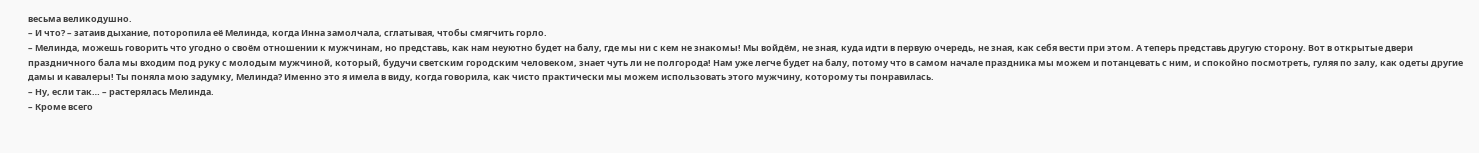весьма великодушно.
– И что? – затаив дыхание, поторопила её Мелинда, когда Инна замолчала, сглатывая, чтобы смягчить горло.
– Мелинда, можешь говорить что угодно о своём отношении к мужчинам, но представь, как нам неуютно будет на балу, где мы ни с кем не знакомы! Мы войдём, не зная, куда идти в первую очередь, не зная, как себя вести при этом. А теперь представь другую сторону. Вот в открытые двери праздничного бала мы входим под руку с молодым мужчиной, который, будучи светским городским человеком, знает чуть ли не полгорода! Нам уже легче будет на балу, потому что в самом начале праздника мы можем и потанцевать с ним, и спокойно посмотреть, гуляя по залу, как одеты другие дамы и кавалеры! Ты поняла мою задумку, Мелинда? Именно это я имела в виду, когда говорила, как чисто практически мы можем использовать этого мужчину, которому ты понравилась.
– Ну, если так… – растерялась Мелинда.
– Кроме всего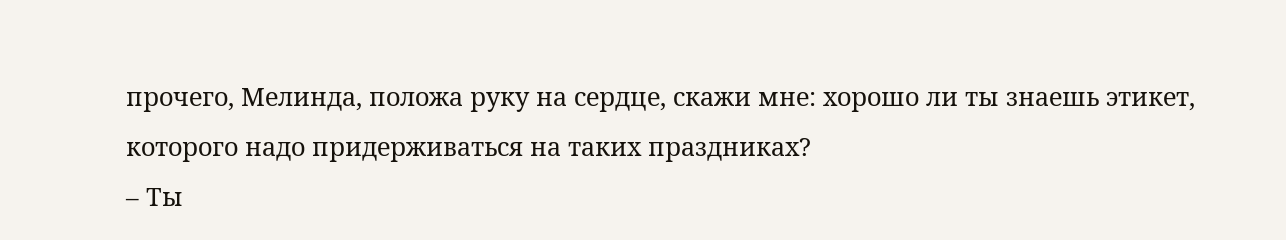прочего, Мелинда, положа руку на сердце, скажи мне: хорошо ли ты знаешь этикет, которого надо придерживаться на таких праздниках?
– Ты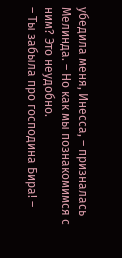убедила меня, Инесса, – призналась Мелинда. – Но как мы познакомимся с ним? Это неудобно.
– Ты забыла про господина Бира! –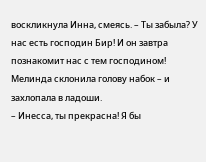воскликнула Инна, смеясь. – Ты забыла? У нас есть господин Бир! И он завтра познакомит нас с тем господином!
Мелинда склонила голову набок – и захлопала в ладоши.
– Инесса, ты прекрасна! Я бы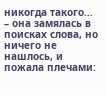никогда такого… – она замялась в поисках слова, но ничего не нашлось, и пожала плечами: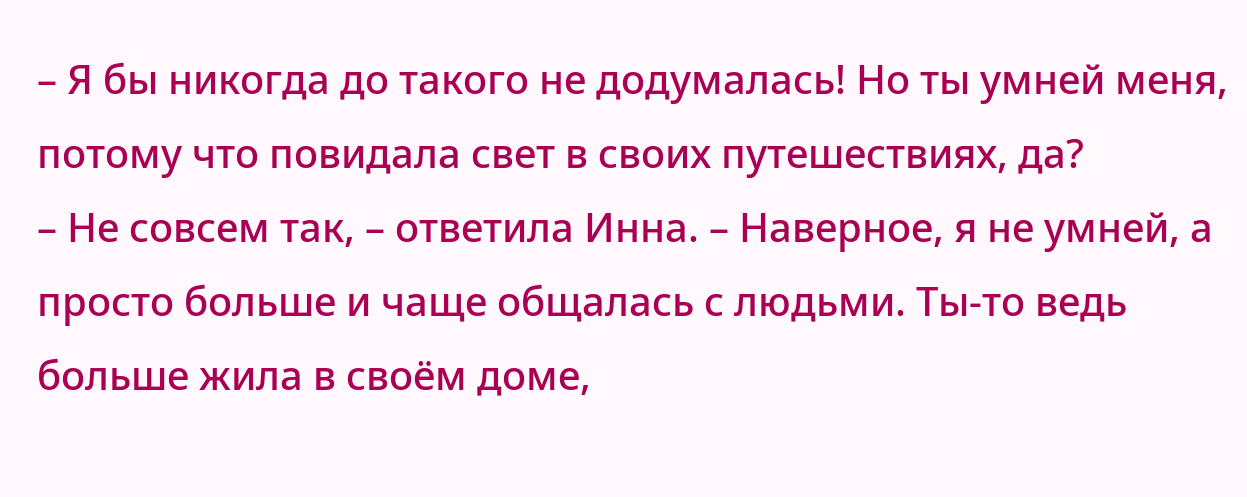– Я бы никогда до такого не додумалась! Но ты умней меня, потому что повидала свет в своих путешествиях, да?
– Не совсем так, – ответила Инна. – Наверное, я не умней, а просто больше и чаще общалась с людьми. Ты-то ведь больше жила в своём доме,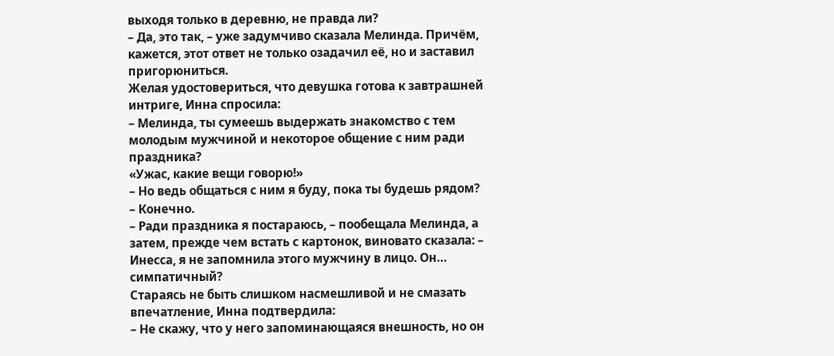выходя только в деревню, не правда ли?
– Да, это так, – уже задумчиво сказала Мелинда. Причём, кажется, этот ответ не только озадачил её, но и заставил пригорюниться.
Желая удостовериться, что девушка готова к завтрашней интриге, Инна спросила:
– Мелинда, ты сумеешь выдержать знакомство с тем молодым мужчиной и некоторое общение с ним ради праздника?
«Ужас, какие вещи говорю!»
– Но ведь общаться с ним я буду, пока ты будешь рядом?
– Конечно.
– Ради праздника я постараюсь, – пообещала Мелинда, а затем, прежде чем встать с картонок, виновато сказала: – Инесса, я не запомнила этого мужчину в лицо. Он… симпатичный?
Стараясь не быть слишком насмешливой и не смазать впечатление, Инна подтвердила:
– Не скажу, что у него запоминающаяся внешность, но он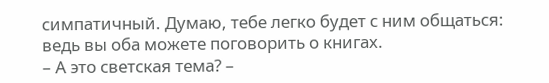симпатичный. Думаю, тебе легко будет с ним общаться: ведь вы оба можете поговорить о книгах.
– А это светская тема? –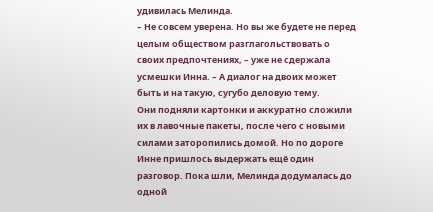удивилась Мелинда.
– Не совсем уверена. Но вы же будете не перед целым обществом разглагольствовать о своих предпочтениях, – уже не сдержала усмешки Инна. – А диалог на двоих может быть и на такую, сугубо деловую тему.
Они подняли картонки и аккуратно сложили их в лавочные пакеты, после чего с новыми силами заторопились домой. Но по дороге Инне пришлось выдержать ещё один разговор. Пока шли, Мелинда додумалась до одной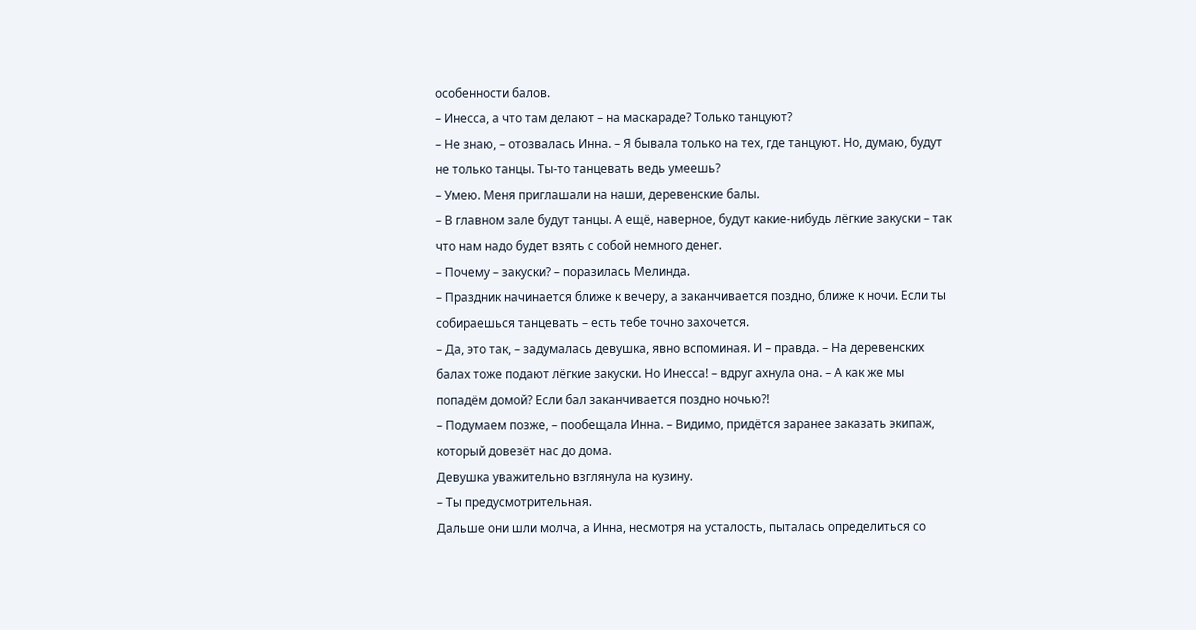особенности балов.
– Инесса, а что там делают – на маскараде? Только танцуют?
– Не знаю, – отозвалась Инна. – Я бывала только на тех, где танцуют. Но, думаю, будут не только танцы. Ты-то танцевать ведь умеешь?
– Умею. Меня приглашали на наши, деревенские балы.
– В главном зале будут танцы. А ещё, наверное, будут какие-нибудь лёгкие закуски – так что нам надо будет взять с собой немного денег.
– Почему – закуски? – поразилась Мелинда.
– Праздник начинается ближе к вечеру, а заканчивается поздно, ближе к ночи. Если ты собираешься танцевать – есть тебе точно захочется.
– Да, это так, – задумалась девушка, явно вспоминая. И – правда. – На деревенских балах тоже подают лёгкие закуски. Но Инесса! – вдруг ахнула она. – А как же мы попадём домой? Если бал заканчивается поздно ночью?!
– Подумаем позже, – пообещала Инна. – Видимо, придётся заранее заказать экипаж, который довезёт нас до дома.
Девушка уважительно взглянула на кузину.
– Ты предусмотрительная.
Дальше они шли молча, а Инна, несмотря на усталость, пыталась определиться со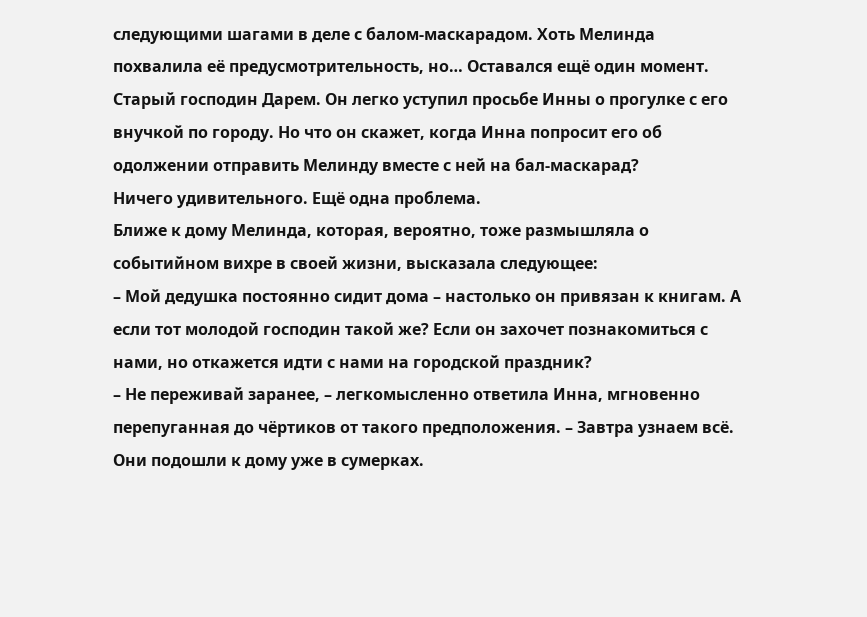следующими шагами в деле с балом-маскарадом. Хоть Мелинда похвалила её предусмотрительность, но… Оставался ещё один момент. Старый господин Дарем. Он легко уступил просьбе Инны о прогулке с его внучкой по городу. Но что он скажет, когда Инна попросит его об одолжении отправить Мелинду вместе с ней на бал-маскарад?
Ничего удивительного. Ещё одна проблема.
Ближе к дому Мелинда, которая, вероятно, тоже размышляла о событийном вихре в своей жизни, высказала следующее:
– Мой дедушка постоянно сидит дома – настолько он привязан к книгам. А если тот молодой господин такой же? Если он захочет познакомиться с нами, но откажется идти с нами на городской праздник?
– Не переживай заранее, – легкомысленно ответила Инна, мгновенно перепуганная до чёртиков от такого предположения. – Завтра узнаем всё.
Они подошли к дому уже в сумерках.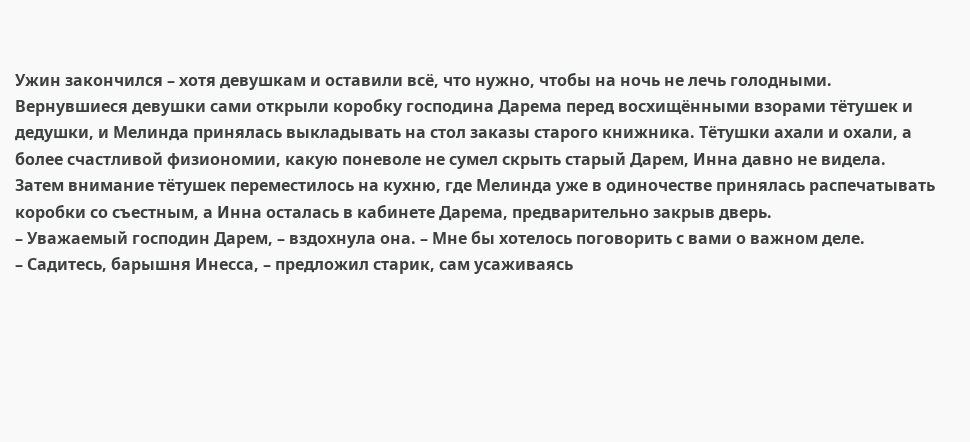Ужин закончился – хотя девушкам и оставили всё, что нужно, чтобы на ночь не лечь голодными.
Вернувшиеся девушки сами открыли коробку господина Дарема перед восхищёнными взорами тётушек и дедушки, и Мелинда принялась выкладывать на стол заказы старого книжника. Тётушки ахали и охали, а более счастливой физиономии, какую поневоле не сумел скрыть старый Дарем, Инна давно не видела.
Затем внимание тётушек переместилось на кухню, где Мелинда уже в одиночестве принялась распечатывать коробки со съестным, а Инна осталась в кабинете Дарема, предварительно закрыв дверь.
– Уважаемый господин Дарем, – вздохнула она. – Мне бы хотелось поговорить с вами о важном деле.
– Садитесь, барышня Инесса, – предложил старик, сам усаживаясь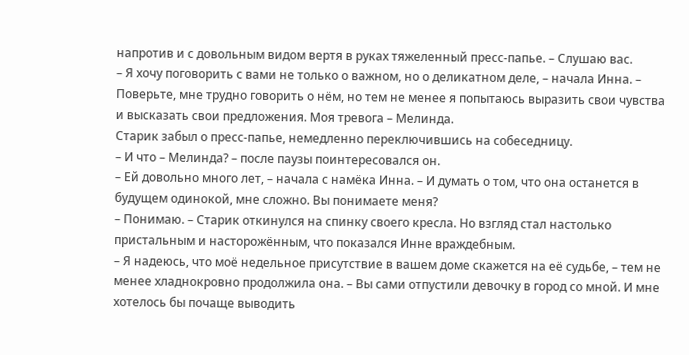напротив и с довольным видом вертя в руках тяжеленный пресс-папье. – Слушаю вас.
– Я хочу поговорить с вами не только о важном, но о деликатном деле, – начала Инна. – Поверьте, мне трудно говорить о нём, но тем не менее я попытаюсь выразить свои чувства и высказать свои предложения. Моя тревога – Мелинда.
Старик забыл о пресс-папье, немедленно переключившись на собеседницу.
– И что – Мелинда? – после паузы поинтересовался он.
– Ей довольно много лет, – начала с намёка Инна. – И думать о том, что она останется в будущем одинокой, мне сложно. Вы понимаете меня?
– Понимаю. – Старик откинулся на спинку своего кресла. Но взгляд стал настолько пристальным и насторожённым, что показался Инне враждебным.
– Я надеюсь, что моё недельное присутствие в вашем доме скажется на её судьбе, – тем не менее хладнокровно продолжила она. – Вы сами отпустили девочку в город со мной. И мне хотелось бы почаще выводить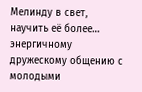Мелинду в свет, научить её более… энергичному дружескому общению с молодыми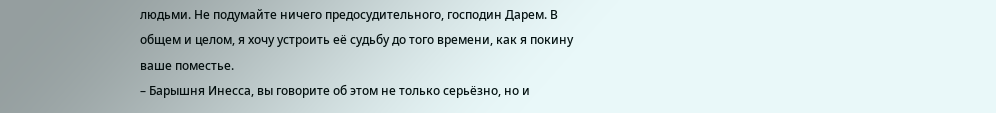людьми. Не подумайте ничего предосудительного, господин Дарем. В общем и целом, я хочу устроить её судьбу до того времени, как я покину ваше поместье.
– Барышня Инесса, вы говорите об этом не только серьёзно, но и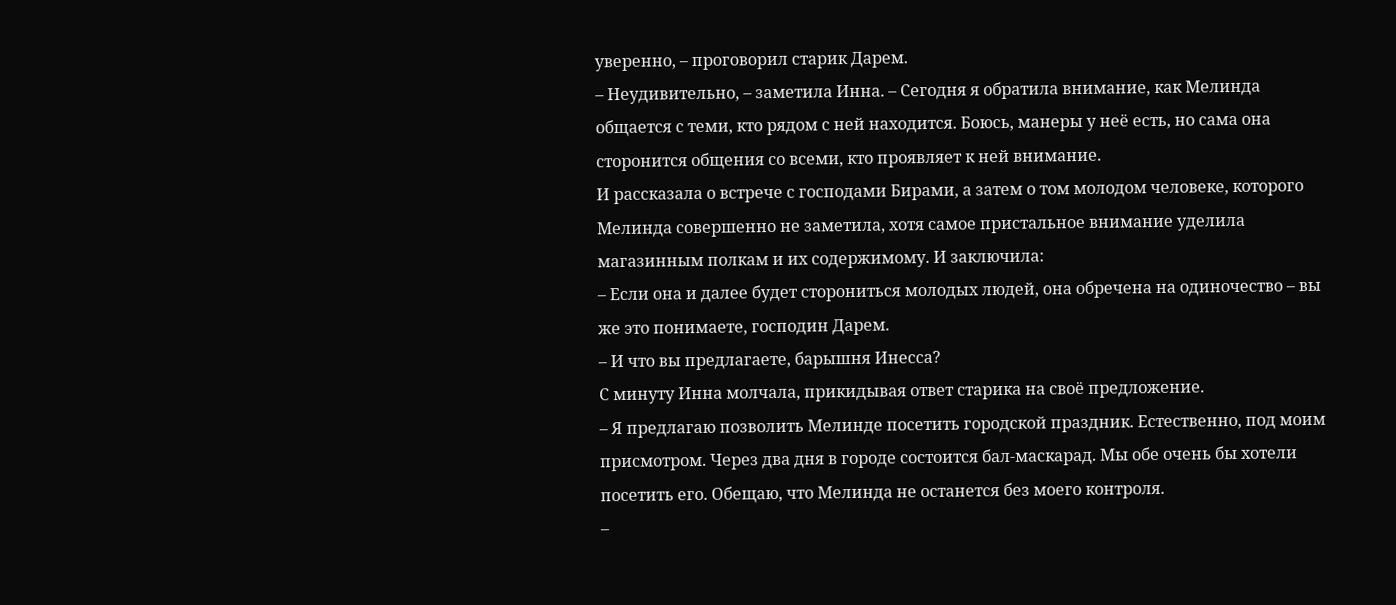уверенно, – проговорил старик Дарем.
– Неудивительно, – заметила Инна. – Сегодня я обратила внимание, как Мелинда общается с теми, кто рядом с ней находится. Боюсь, манеры у неё есть, но сама она сторонится общения со всеми, кто проявляет к ней внимание.
И рассказала о встрече с господами Бирами, а затем о том молодом человеке, которого Мелинда совершенно не заметила, хотя самое пристальное внимание уделила магазинным полкам и их содержимому. И заключила:
– Если она и далее будет сторониться молодых людей, она обречена на одиночество – вы же это понимаете, господин Дарем.
– И что вы предлагаете, барышня Инесса?
С минуту Инна молчала, прикидывая ответ старика на своё предложение.
– Я предлагаю позволить Мелинде посетить городской праздник. Естественно, под моим присмотром. Через два дня в городе состоится бал-маскарад. Мы обе очень бы хотели посетить его. Обещаю, что Мелинда не останется без моего контроля.
–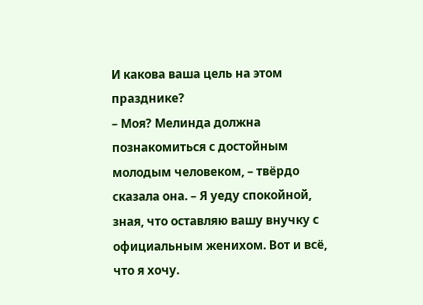И какова ваша цель на этом празднике?
– Моя? Мелинда должна познакомиться с достойным молодым человеком, – твёрдо сказала она. – Я уеду спокойной, зная, что оставляю вашу внучку с официальным женихом. Вот и всё, что я хочу.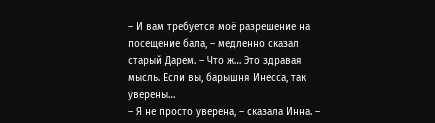– И вам требуется моё разрешение на посещение бала, – медленно сказал старый Дарем. – Что ж… Это здравая мысль. Если вы, барышня Инесса, так уверены…
– Я не просто уверена, – сказала Инна. –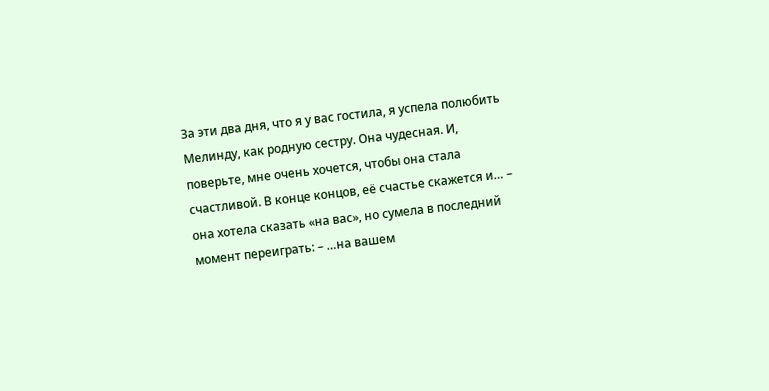За эти два дня, что я у вас гостила, я успела полюбить Мелинду, как родную сестру. Она чудесная. И, поверьте, мне очень хочется, чтобы она стала счастливой. В конце концов, её счастье скажется и… – она хотела сказать «на вас», но сумела в последний момент переиграть: – …на вашем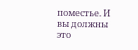поместье. И вы должны это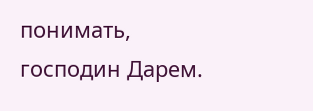понимать, господин Дарем.